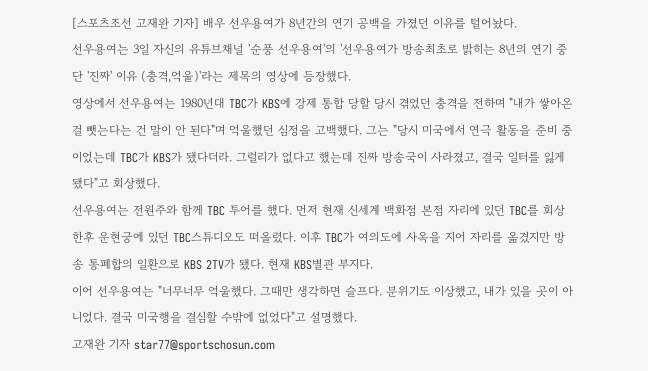[스포츠조선 고재완 기자] 배우 선우용여가 8년간의 연기 공백을 가졌던 이유를 털어놨다.
선우용여는 3일 자신의 유튜브채널 '순풍 선우용여'의 '선우용여가 방송최초로 밝히는 8년의 연기 중단 '진짜' 이유 (충격,억울)'라는 제목의 영상에 등장했다.
영상에서 선우용여는 1980년대 TBC가 KBS에 강제 통합 당할 당시 겪었던 충격을 전하며 "내가 쌓아온 걸 뺏는다는 건 말이 안 된다"며 억울했던 심정을 고백했다. 그는 "당시 미국에서 연극 활동을 준비 중이었는데 TBC가 KBS가 됐다더라. 그럴리가 없다고 했는데 진짜 방송국이 사라졌고, 결국 일터를 잃게 됐다"고 회상했다.
선우용여는 전원주와 함께 TBC 투어를 했다. 먼저 현재 신세계 백화점 본점 자리에 있던 TBC를 회상한후 운현궁에 있던 TBC스튜디오도 떠올렸다. 이후 TBC가 여의도에 사옥을 지어 자리를 옮겼지만 방송 통폐합의 일환으로 KBS 2TV가 됐다. 현재 KBS별관 부지다.
이어 선우용여는 "너무너무 억울했다. 그때만 생각하면 슬프다. 분위기도 이상했고, 내가 있을 곳이 아니었다. 결국 미국행을 결심할 수밖에 없었다"고 설명했다.
고재완 기자 star77@sportschosun.com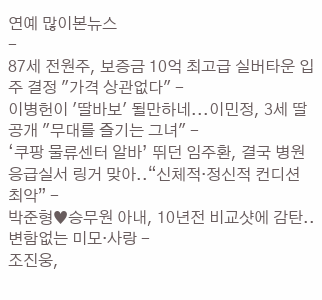연예 많이본뉴스
-
87세 전원주, 보증금 10억 최고급 실버타운 입주 결정 "가격 상관없다" -
이병헌이 '딸바보' 될만하네...이민정, 3세 딸 공개 "무대를 즐기는 그녀" -
‘쿠팡 물류센터 알바’ 뛰던 임주환, 결국 병원 응급실서 링거 맞아..“신체적·정신적 컨디션 최악” -
박준형♥승무원 아내, 10년전 비교샷에 감탄..변함없는 미모·사랑 -
조진웅,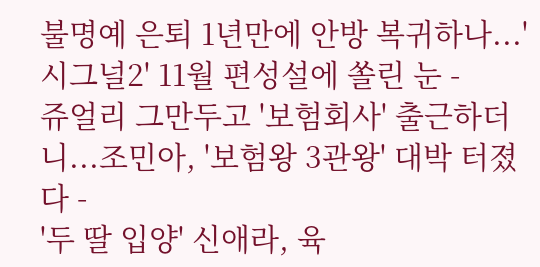불명예 은퇴 1년만에 안방 복귀하나...'시그널2' 11월 편성설에 쏠린 눈 -
쥬얼리 그만두고 '보험회사' 출근하더니...조민아, '보험왕 3관왕' 대박 터졌다 -
'두 딸 입양' 신애라, 육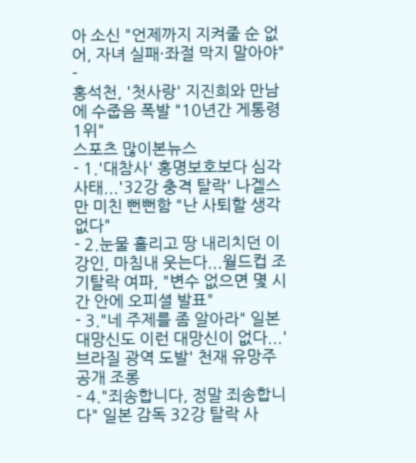아 소신 "언제까지 지켜줄 순 없어, 자녀 실패·좌절 막지 말아야" -
홍석천, '첫사랑' 지진희와 만남에 수줍음 폭발 "10년간 게통령 1위"
스포츠 많이본뉴스
- 1.'대참사' 홍명보호보다 심각 사태...'32강 충격 탈락' 나겔스만 미친 뻔뻔함 "난 사퇴할 생각 없다"
- 2.눈물 흘리고 땅 내리치던 이강인, 마침내 웃는다...월드컵 조기탈락 여파, "변수 없으면 몇 시간 안에 오피셜 발표"
- 3."네 주제를 좀 알아라" 일본 대망신도 이런 대망신이 없다...'브라질 광역 도발' 천재 유망주 공개 조롱
- 4."죄송합니다, 정말 죄송합니다" 일본 감독 32강 탈락 사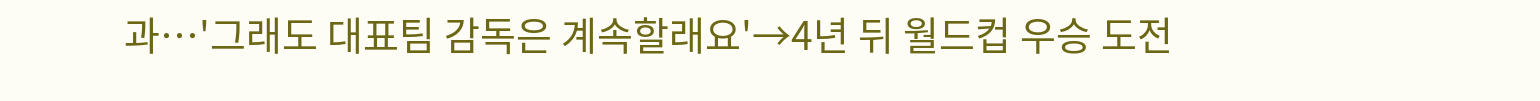과…'그래도 대표팀 감독은 계속할래요'→4년 뒤 월드컵 우승 도전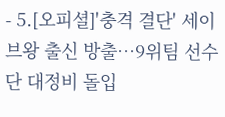- 5.[오피셜]'충격 결단' 세이브왕 출신 방출…9위팀 선수단 대정비 돌입